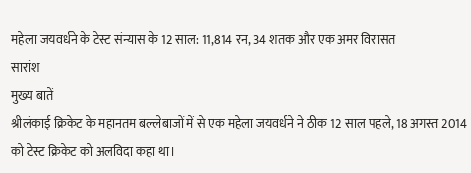महेला जयवर्धने के टेस्ट संन्यास के 12 साल: 11,814 रन, 34 शतक और एक अमर विरासत
सारांश
मुख्य बातें
श्रीलंकाई क्रिकेट के महानतम बल्लेबाजों में से एक महेला जयवर्धने ने ठीक 12 साल पहले, 18 अगस्त 2014 को टेस्ट क्रिकेट को अलविदा कहा था।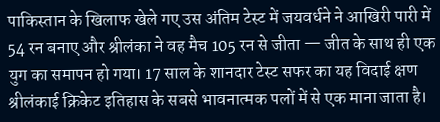पाकिस्तान के खिलाफ खेले गए उस अंतिम टेस्ट में जयवर्धने ने आखिरी पारी में 54 रन बनाए और श्रीलंका ने वह मैच 105 रन से जीता — जीत के साथ ही एक युग का समापन हो गया। 17 साल के शानदार टेस्ट सफर का यह विदाई क्षण श्रीलंकाई क्रिकेट इतिहास के सबसे भावनात्मक पलों में से एक माना जाता है।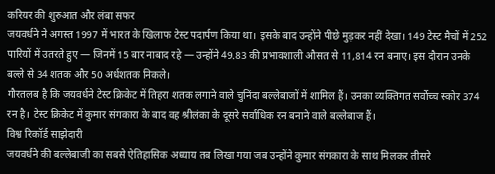करियर की शुरुआत और लंबा सफर
जयवर्धने ने अगस्त 1997 में भारत के खिलाफ टेस्ट पदार्पण किया था। इसके बाद उन्होंने पीछे मुड़कर नहीं देखा। 149 टेस्ट मैचों में 252 पारियों में उतरते हुए — जिनमें 15 बार नाबाद रहे — उन्होंने 49.83 की प्रभावशाली औसत से 11,814 रन बनाए। इस दौरान उनके बल्ले से 34 शतक और 50 अर्धशतक निकले।
गौरतलब है कि जयवर्धने टेस्ट क्रिकेट में तिहरा शतक लगाने वाले चुनिंदा बल्लेबाजों में शामिल हैं। उनका व्यक्तिगत सर्वोच्च स्कोर 374 रन है। टेस्ट क्रिकेट में कुमार संगकारा के बाद वह श्रीलंका के दूसरे सर्वाधिक रन बनाने वाले बल्लेबाज हैं।
विश्व रिकॉर्ड साझेदारी
जयवर्धने की बल्लेबाजी का सबसे ऐतिहासिक अध्याय तब लिखा गया जब उन्होंने कुमार संगकारा के साथ मिलकर तीसरे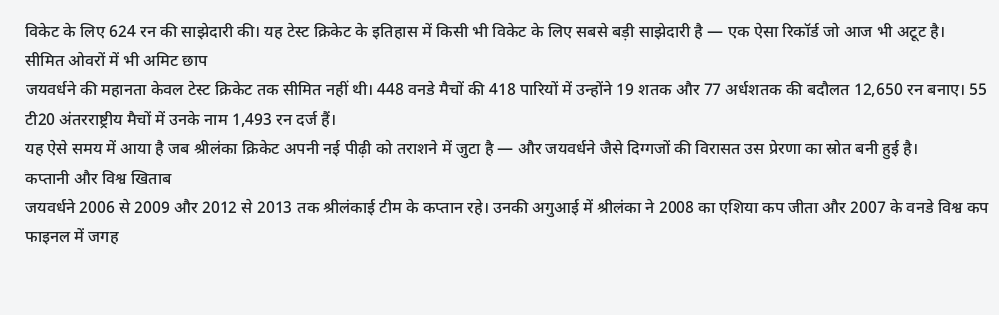विकेट के लिए 624 रन की साझेदारी की। यह टेस्ट क्रिकेट के इतिहास में किसी भी विकेट के लिए सबसे बड़ी साझेदारी है — एक ऐसा रिकॉर्ड जो आज भी अटूट है।
सीमित ओवरों में भी अमिट छाप
जयवर्धने की महानता केवल टेस्ट क्रिकेट तक सीमित नहीं थी। 448 वनडे मैचों की 418 पारियों में उन्होंने 19 शतक और 77 अर्धशतक की बदौलत 12,650 रन बनाए। 55 टी20 अंतरराष्ट्रीय मैचों में उनके नाम 1,493 रन दर्ज हैं।
यह ऐसे समय में आया है जब श्रीलंका क्रिकेट अपनी नई पीढ़ी को तराशने में जुटा है — और जयवर्धने जैसे दिग्गजों की विरासत उस प्रेरणा का स्रोत बनी हुई है।
कप्तानी और विश्व खिताब
जयवर्धने 2006 से 2009 और 2012 से 2013 तक श्रीलंकाई टीम के कप्तान रहे। उनकी अगुआई में श्रीलंका ने 2008 का एशिया कप जीता और 2007 के वनडे विश्व कप फाइनल में जगह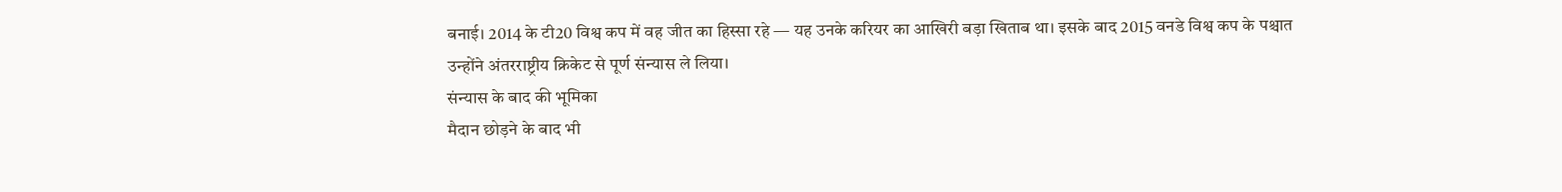बनाई। 2014 के टी20 विश्व कप में वह जीत का हिस्सा रहे — यह उनके करियर का आखिरी बड़ा खिताब था। इसके बाद 2015 वनडे विश्व कप के पश्चात उन्होंने अंतरराष्ट्रीय क्रिकेट से पूर्ण संन्यास ले लिया।
संन्यास के बाद की भूमिका
मैदान छोड़ने के बाद भी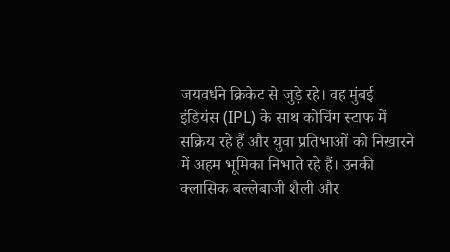जयवर्धने क्रिकेट से जुड़े रहे। वह मुंबई इंडियंस (IPL) के साथ कोचिंग स्टाफ में सक्रिय रहे हैं और युवा प्रतिभाओं को निखारने में अहम भूमिका निभाते रहे हैं। उनकी क्लासिक बल्लेबाजी शैली और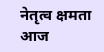नेतृत्व क्षमता आज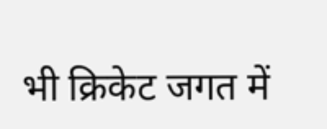भी क्रिकेट जगत में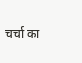चर्चा का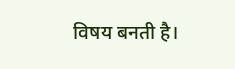विषय बनती है।